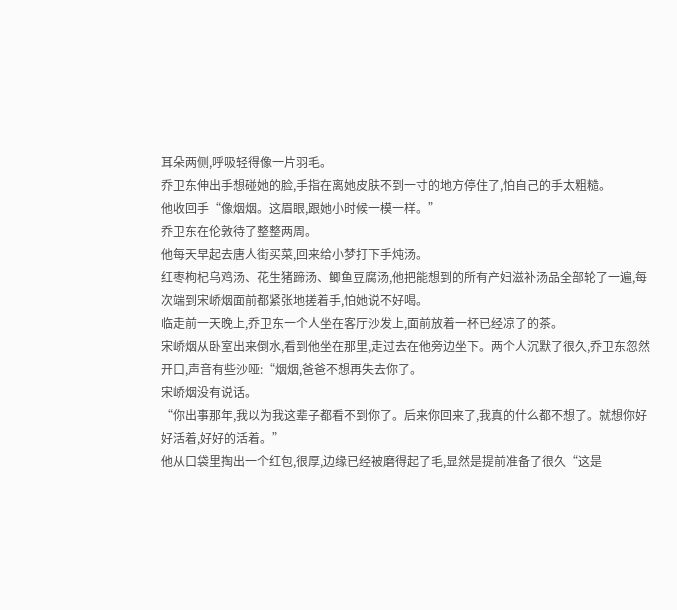耳朵两侧,呼吸轻得像一片羽毛。
乔卫东伸出手想碰她的脸,手指在离她皮肤不到一寸的地方停住了,怕自己的手太粗糙。
他收回手“像烟烟。这眉眼,跟她小时候一模一样。”
乔卫东在伦敦待了整整两周。
他每天早起去唐人街买菜,回来给小梦打下手炖汤。
红枣枸杞乌鸡汤、花生猪蹄汤、鲫鱼豆腐汤,他把能想到的所有产妇滋补汤品全部轮了一遍,每次端到宋峤烟面前都紧张地搓着手,怕她说不好喝。
临走前一天晚上,乔卫东一个人坐在客厅沙发上,面前放着一杯已经凉了的茶。
宋峤烟从卧室出来倒水,看到他坐在那里,走过去在他旁边坐下。两个人沉默了很久,乔卫东忽然开口,声音有些沙哑:“烟烟,爸爸不想再失去你了。
宋峤烟没有说话。
“你出事那年,我以为我这辈子都看不到你了。后来你回来了,我真的什么都不想了。就想你好好活着,好好的活着。”
他从口袋里掏出一个红包,很厚,边缘已经被磨得起了毛,显然是提前准备了很久“这是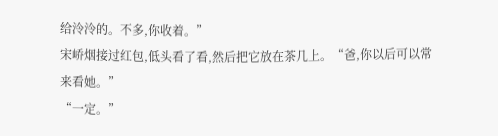给泠泠的。不多,你收着。”
宋峤烟接过红包,低头看了看,然后把它放在茶几上。“爸,你以后可以常来看她。”
“一定。”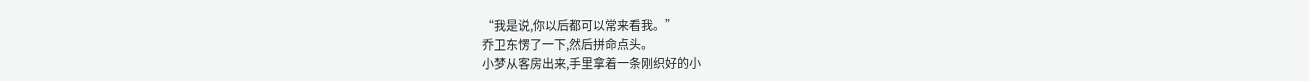“我是说,你以后都可以常来看我。”
乔卫东愣了一下,然后拼命点头。
小梦从客房出来,手里拿着一条刚织好的小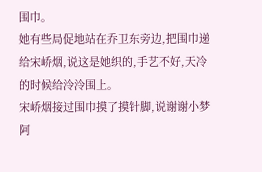围巾。
她有些局促地站在乔卫东旁边,把围巾递给宋峤烟,说这是她织的,手艺不好,天冷的时候给泠泠围上。
宋峤烟接过围巾摸了摸针脚,说谢谢小梦阿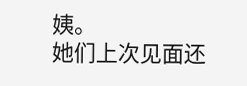姨。
她们上次见面还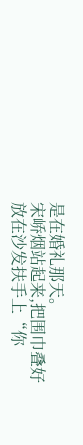是在婚礼那天。
宋峤烟站起来,把围巾叠好放在沙发扶手上“你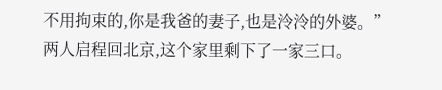不用拘束的,你是我爸的妻子,也是泠泠的外婆。”
两人启程回北京,这个家里剩下了一家三口。